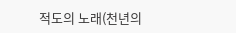적도의 노래(천년의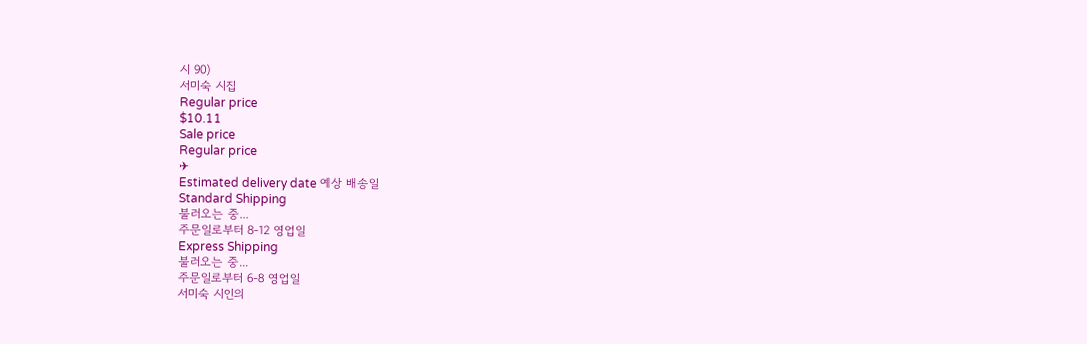시 90)
서미숙 시집
Regular price
$10.11
Sale price
Regular price
✈
Estimated delivery date 예상 배송일
Standard Shipping
불러오는 중...
주문일로부터 8-12 영업일
Express Shipping
불러오는 중...
주문일로부터 6-8 영업일
서미숙 시인의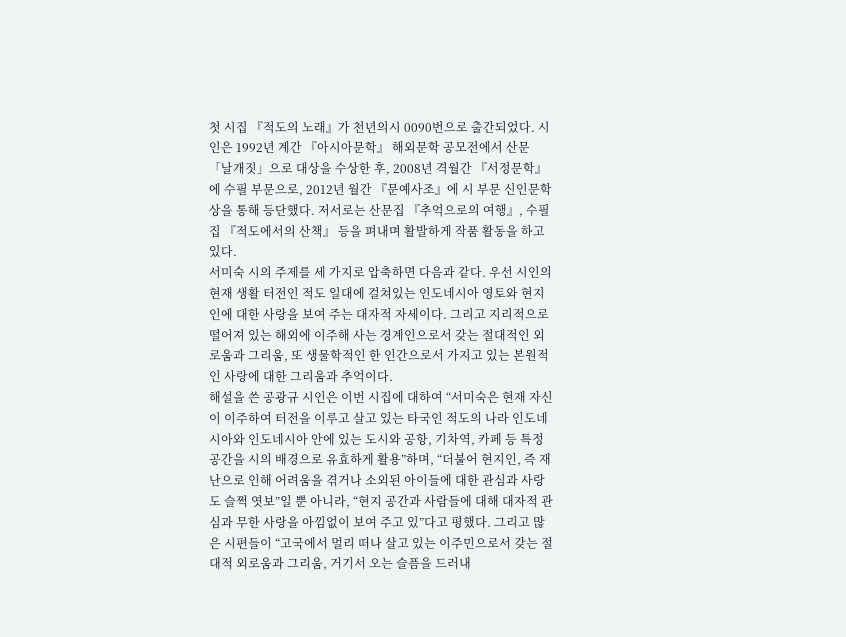첫 시집 『적도의 노래』가 천년의시 0090번으로 출간되었다. 시인은 1992년 계간 『아시아문학』 해외문학 공모전에서 산문 「날개짓」으로 대상을 수상한 후, 2008년 격월간 『서정문학』에 수필 부문으로, 2012년 월간 『문예사조』에 시 부문 신인문학상을 통해 등단했다. 저서로는 산문집 『추억으로의 여행』, 수필집 『적도에서의 산책』 등을 펴내며 활발하게 작품 활동을 하고 있다.
서미숙 시의 주제를 세 가지로 압축하면 다음과 같다. 우선 시인의 현재 생활 터전인 적도 일대에 걸쳐있는 인도네시아 영토와 현지인에 대한 사랑을 보여 주는 대자적 자세이다. 그리고 지리적으로 떨어져 있는 해외에 이주해 사는 경계인으로서 갖는 절대적인 외로움과 그리움, 또 생물학적인 한 인간으로서 가지고 있는 본원적인 사랑에 대한 그리움과 추억이다.
해설을 쓴 공광규 시인은 이번 시집에 대하여 “서미숙은 현재 자신이 이주하여 터전을 이루고 살고 있는 타국인 적도의 나라 인도네시아와 인도네시아 안에 있는 도시와 공항, 기차역, 카페 등 특정 공간을 시의 배경으로 유효하게 활용”하며, “더불어 현지인, 즉 재난으로 인해 어려움을 겪거나 소외된 아이들에 대한 관심과 사랑도 슬쩍 엿보”일 뿐 아니라, “현지 공간과 사람들에 대해 대자적 관심과 무한 사랑을 아낌없이 보여 주고 있”다고 평했다. 그리고 많은 시편들이 “고국에서 멀리 떠나 살고 있는 이주민으로서 갖는 절대적 외로움과 그리움, 거기서 오는 슬픔을 드러내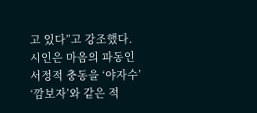고 있다”고 강조했다.
시인은 마음의 파동인 서정적 충동을 ‘야자수’ ‘깜보자’와 같은 적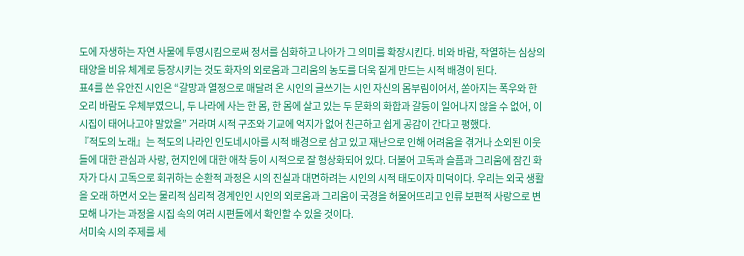도에 자생하는 자연 사물에 투영시킴으로써 정서를 심화하고 나아가 그 의미를 확장시킨다. 비와 바람, 작열하는 심상의 태양을 비유 체계로 등장시키는 것도 화자의 외로움과 그리움의 농도를 더욱 짙게 만드는 시적 배경이 된다.
표4를 쓴 유안진 시인은 “갈망과 열정으로 매달려 온 시인의 글쓰기는 시인 자신의 몸부림이어서, 쏟아지는 폭우와 한 오리 바람도 우체부였으니, 두 나라에 사는 한 몸, 한 몸에 살고 있는 두 문화의 화합과 갈등이 일어나지 않을 수 없어, 이 시집이 태어나고야 말았을” 거라며 시적 구조와 기교에 억지가 없어 친근하고 쉽게 공감이 간다고 평했다.
『적도의 노래』는 적도의 나라인 인도네시아를 시적 배경으로 삼고 있고 재난으로 인해 어려움을 겪거나 소외된 이웃들에 대한 관심과 사랑, 현지인에 대한 애착 등이 시적으로 잘 형상화되어 있다. 더불어 고독과 슬픔과 그리움에 잠긴 화자가 다시 고독으로 회귀하는 순환적 과정은 시의 진실과 대면하려는 시인의 시적 태도이자 미덕이다. 우리는 외국 생활을 오래 하면서 오는 물리적 심리적 경계인인 시인의 외로움과 그리움이 국경을 허물어뜨리고 인류 보편적 사랑으로 변모해 나가는 과정을 시집 속의 여러 시편들에서 확인할 수 있을 것이다.
서미숙 시의 주제를 세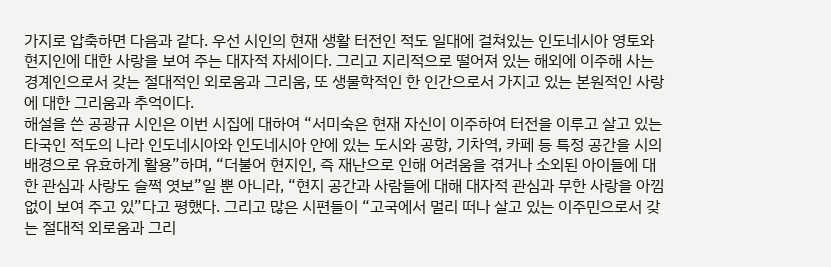가지로 압축하면 다음과 같다. 우선 시인의 현재 생활 터전인 적도 일대에 걸쳐있는 인도네시아 영토와 현지인에 대한 사랑을 보여 주는 대자적 자세이다. 그리고 지리적으로 떨어져 있는 해외에 이주해 사는 경계인으로서 갖는 절대적인 외로움과 그리움, 또 생물학적인 한 인간으로서 가지고 있는 본원적인 사랑에 대한 그리움과 추억이다.
해설을 쓴 공광규 시인은 이번 시집에 대하여 “서미숙은 현재 자신이 이주하여 터전을 이루고 살고 있는 타국인 적도의 나라 인도네시아와 인도네시아 안에 있는 도시와 공항, 기차역, 카페 등 특정 공간을 시의 배경으로 유효하게 활용”하며, “더불어 현지인, 즉 재난으로 인해 어려움을 겪거나 소외된 아이들에 대한 관심과 사랑도 슬쩍 엿보”일 뿐 아니라, “현지 공간과 사람들에 대해 대자적 관심과 무한 사랑을 아낌없이 보여 주고 있”다고 평했다. 그리고 많은 시편들이 “고국에서 멀리 떠나 살고 있는 이주민으로서 갖는 절대적 외로움과 그리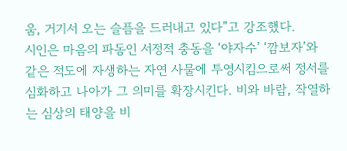움, 거기서 오는 슬픔을 드러내고 있다”고 강조했다.
시인은 마음의 파동인 서정적 충동을 ‘야자수’ ‘깜보자’와 같은 적도에 자생하는 자연 사물에 투영시킴으로써 정서를 심화하고 나아가 그 의미를 확장시킨다. 비와 바람, 작열하는 심상의 태양을 비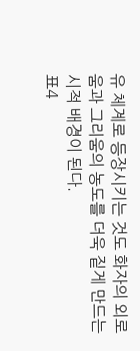유 체계로 등장시키는 것도 화자의 외로움과 그리움의 농도를 더욱 짙게 만드는 시적 배경이 된다.
표4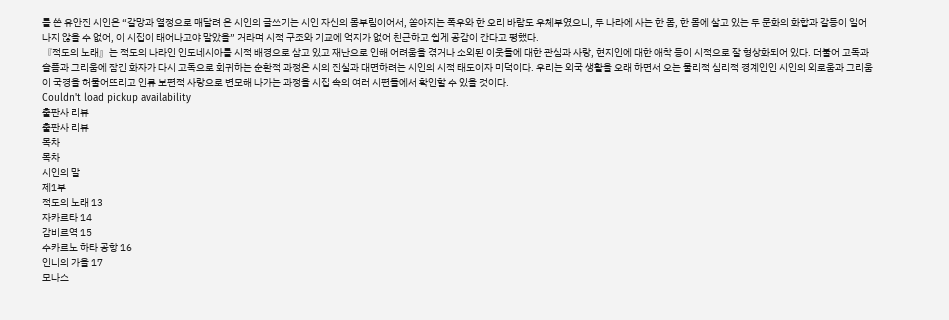를 쓴 유안진 시인은 “갈망과 열정으로 매달려 온 시인의 글쓰기는 시인 자신의 몸부림이어서, 쏟아지는 폭우와 한 오리 바람도 우체부였으니, 두 나라에 사는 한 몸, 한 몸에 살고 있는 두 문화의 화합과 갈등이 일어나지 않을 수 없어, 이 시집이 태어나고야 말았을” 거라며 시적 구조와 기교에 억지가 없어 친근하고 쉽게 공감이 간다고 평했다.
『적도의 노래』는 적도의 나라인 인도네시아를 시적 배경으로 삼고 있고 재난으로 인해 어려움을 겪거나 소외된 이웃들에 대한 관심과 사랑, 현지인에 대한 애착 등이 시적으로 잘 형상화되어 있다. 더불어 고독과 슬픔과 그리움에 잠긴 화자가 다시 고독으로 회귀하는 순환적 과정은 시의 진실과 대면하려는 시인의 시적 태도이자 미덕이다. 우리는 외국 생활을 오래 하면서 오는 물리적 심리적 경계인인 시인의 외로움과 그리움이 국경을 허물어뜨리고 인류 보편적 사랑으로 변모해 나가는 과정을 시집 속의 여러 시편들에서 확인할 수 있을 것이다.
Couldn't load pickup availability
출판사 리뷰
출판사 리뷰
목차
목차
시인의 말
제1부
적도의 노래 13
자카르타 14
감비르역 15
수카르노 하타 공항 16
인니의 가을 17
모나스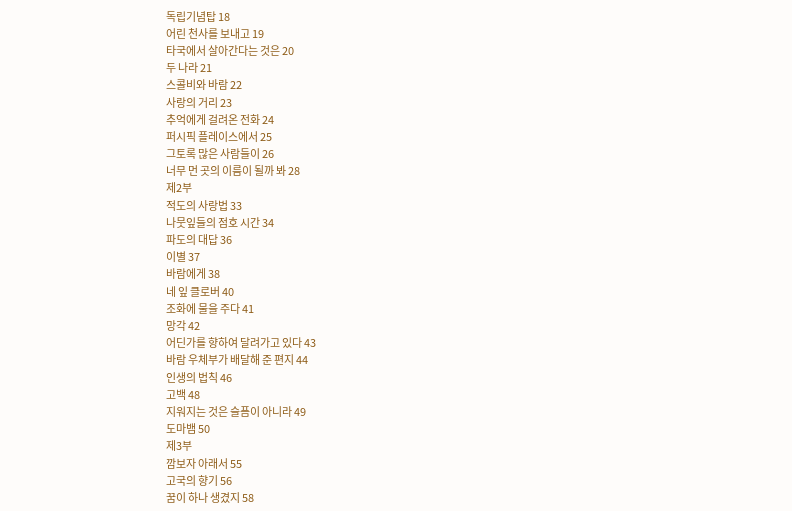독립기념탑 18
어린 천사를 보내고 19
타국에서 살아간다는 것은 20
두 나라 21
스콜비와 바람 22
사랑의 거리 23
추억에게 걸려온 전화 24
퍼시픽 플레이스에서 25
그토록 많은 사람들이 26
너무 먼 곳의 이름이 될까 봐 28
제2부
적도의 사랑법 33
나뭇잎들의 점호 시간 34
파도의 대답 36
이별 37
바람에게 38
네 잎 클로버 40
조화에 물을 주다 41
망각 42
어딘가를 향하여 달려가고 있다 43
바람 우체부가 배달해 준 편지 44
인생의 법칙 46
고백 48
지워지는 것은 슬픔이 아니라 49
도마뱀 50
제3부
깜보자 아래서 55
고국의 향기 56
꿈이 하나 생겼지 58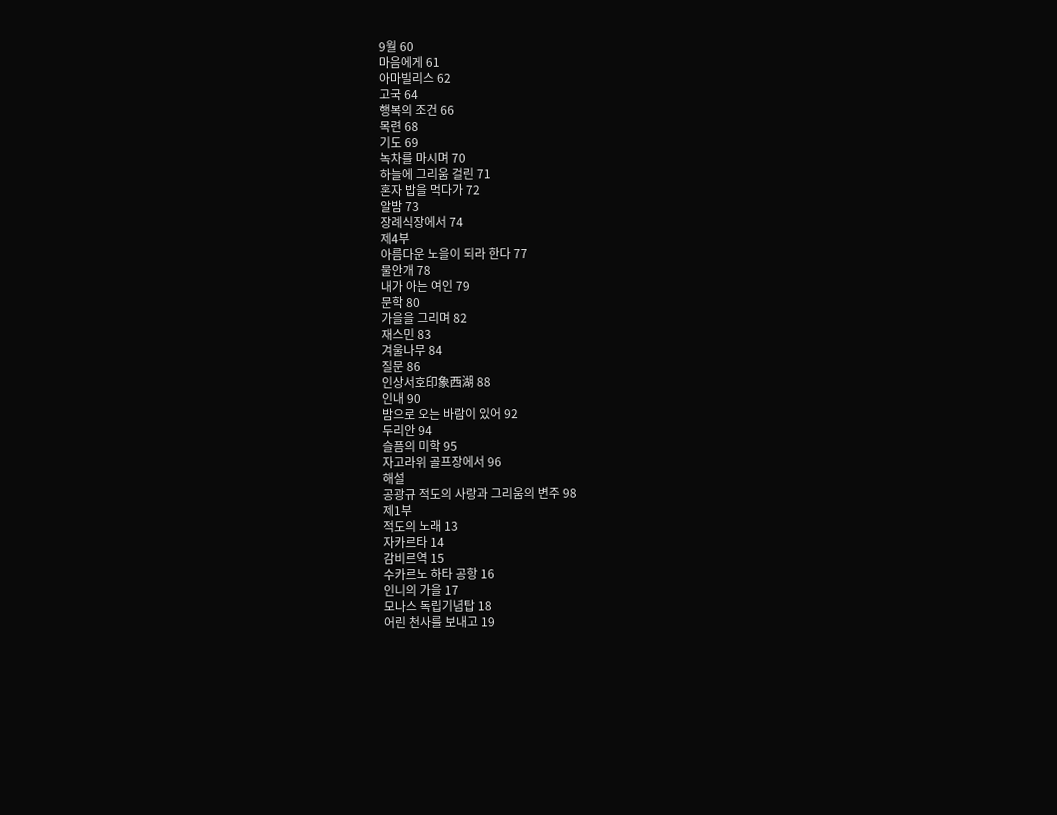9월 60
마음에게 61
아마빌리스 62
고국 64
행복의 조건 66
목련 68
기도 69
녹차를 마시며 70
하늘에 그리움 걸린 71
혼자 밥을 먹다가 72
알밤 73
장례식장에서 74
제4부
아름다운 노을이 되라 한다 77
물안개 78
내가 아는 여인 79
문학 80
가을을 그리며 82
재스민 83
겨울나무 84
질문 86
인상서호印象西湖 88
인내 90
밤으로 오는 바람이 있어 92
두리안 94
슬픔의 미학 95
자고라위 골프장에서 96
해설
공광규 적도의 사랑과 그리움의 변주 98
제1부
적도의 노래 13
자카르타 14
감비르역 15
수카르노 하타 공항 16
인니의 가을 17
모나스 독립기념탑 18
어린 천사를 보내고 19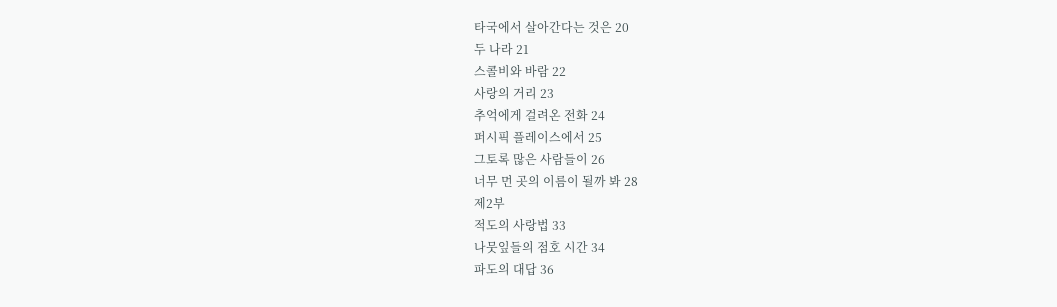타국에서 살아간다는 것은 20
두 나라 21
스콜비와 바람 22
사랑의 거리 23
추억에게 걸려온 전화 24
퍼시픽 플레이스에서 25
그토록 많은 사람들이 26
너무 먼 곳의 이름이 될까 봐 28
제2부
적도의 사랑법 33
나뭇잎들의 점호 시간 34
파도의 대답 36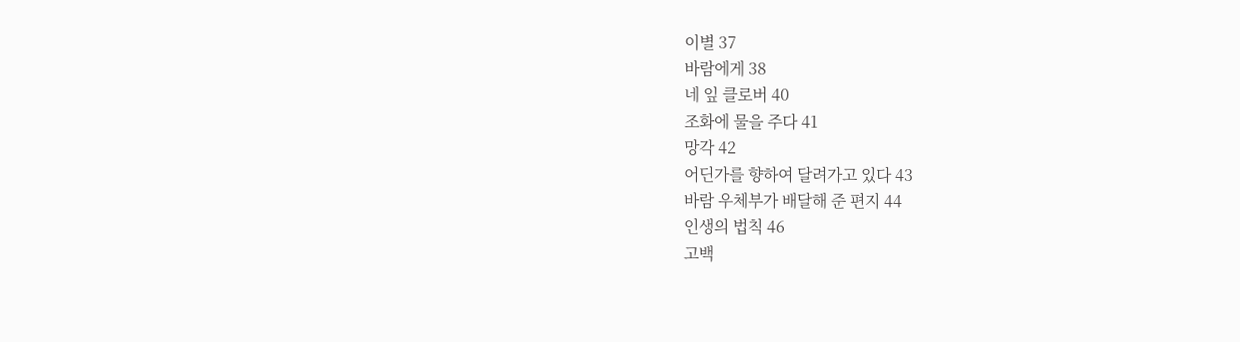이별 37
바람에게 38
네 잎 클로버 40
조화에 물을 주다 41
망각 42
어딘가를 향하여 달려가고 있다 43
바람 우체부가 배달해 준 편지 44
인생의 법칙 46
고백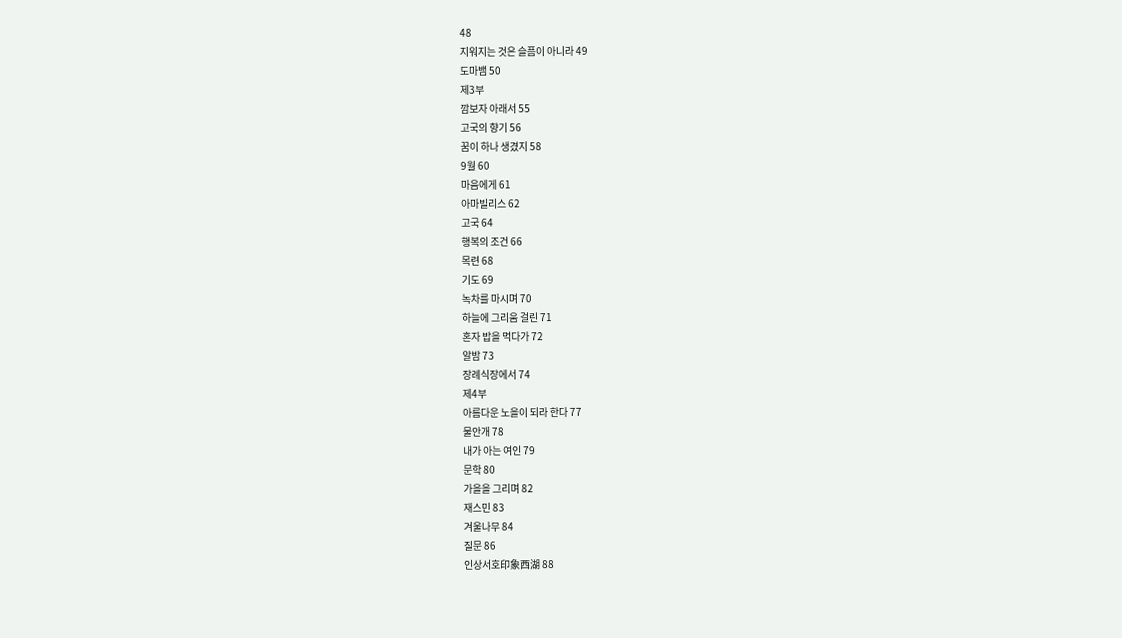48
지워지는 것은 슬픔이 아니라 49
도마뱀 50
제3부
깜보자 아래서 55
고국의 향기 56
꿈이 하나 생겼지 58
9월 60
마음에게 61
아마빌리스 62
고국 64
행복의 조건 66
목련 68
기도 69
녹차를 마시며 70
하늘에 그리움 걸린 71
혼자 밥을 먹다가 72
알밤 73
장례식장에서 74
제4부
아름다운 노을이 되라 한다 77
물안개 78
내가 아는 여인 79
문학 80
가을을 그리며 82
재스민 83
겨울나무 84
질문 86
인상서호印象西湖 88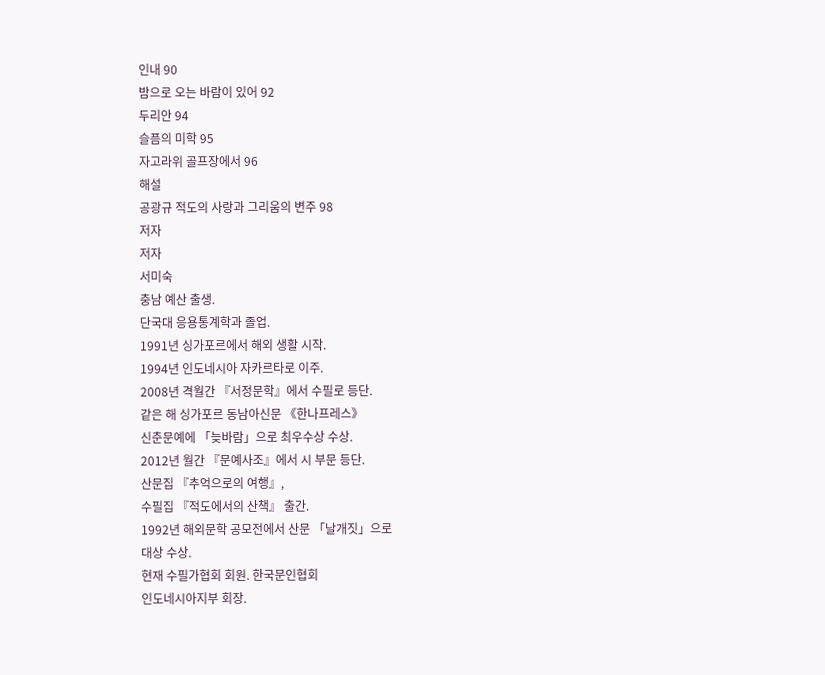인내 90
밤으로 오는 바람이 있어 92
두리안 94
슬픔의 미학 95
자고라위 골프장에서 96
해설
공광규 적도의 사랑과 그리움의 변주 98
저자
저자
서미숙
충남 예산 출생.
단국대 응용통계학과 졸업.
1991년 싱가포르에서 해외 생활 시작.
1994년 인도네시아 자카르타로 이주.
2008년 격월간 『서정문학』에서 수필로 등단.
같은 해 싱가포르 동남아신문 《한나프레스》
신춘문예에 「늦바람」으로 최우수상 수상.
2012년 월간 『문예사조』에서 시 부문 등단.
산문집 『추억으로의 여행』,
수필집 『적도에서의 산책』 출간.
1992년 해외문학 공모전에서 산문 「날개짓」으로
대상 수상.
현재 수필가협회 회원. 한국문인협회
인도네시아지부 회장.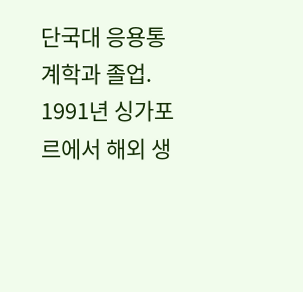단국대 응용통계학과 졸업.
1991년 싱가포르에서 해외 생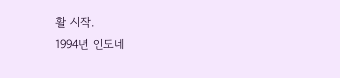활 시작.
1994년 인도네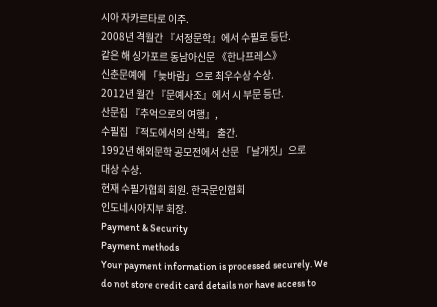시아 자카르타로 이주.
2008년 격월간 『서정문학』에서 수필로 등단.
같은 해 싱가포르 동남아신문 《한나프레스》
신춘문예에 「늦바람」으로 최우수상 수상.
2012년 월간 『문예사조』에서 시 부문 등단.
산문집 『추억으로의 여행』,
수필집 『적도에서의 산책』 출간.
1992년 해외문학 공모전에서 산문 「날개짓」으로
대상 수상.
현재 수필가협회 회원. 한국문인협회
인도네시아지부 회장.
Payment & Security
Payment methods
Your payment information is processed securely. We do not store credit card details nor have access to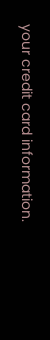your credit card information.